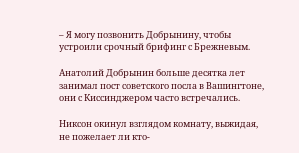– Я могу позвонить Добрынину, чтобы устроили срочный брифинг с Брежневым.

Анатолий Добрынин больше десятка лет занимал пост советского посла в Вашингтоне, они с Киссинджером часто встречались.

Никсон окинул взглядом комнату, выжидая, не пожелает ли кто-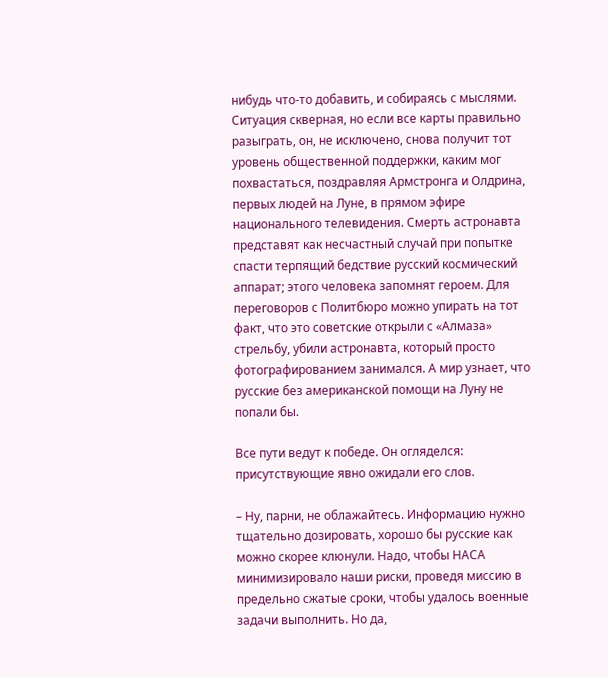нибудь что-то добавить, и собираясь с мыслями. Ситуация скверная, но если все карты правильно разыграть, он, не исключено, снова получит тот уровень общественной поддержки, каким мог похвастаться, поздравляя Армстронга и Олдрина, первых людей на Луне, в прямом эфире национального телевидения. Смерть астронавта представят как несчастный случай при попытке спасти терпящий бедствие русский космический аппарат; этого человека запомнят героем. Для переговоров с Политбюро можно упирать на тот факт, что это советские открыли с «Алмаза» стрельбу, убили астронавта, который просто фотографированием занимался. А мир узнает, что русские без американской помощи на Луну не попали бы.

Все пути ведут к победе. Он огляделся: присутствующие явно ожидали его слов.

– Ну, парни, не облажайтесь. Информацию нужно тщательно дозировать, хорошо бы русские как можно скорее клюнули. Надо, чтобы НАСА минимизировало наши риски, проведя миссию в предельно сжатые сроки, чтобы удалось военные задачи выполнить. Но да,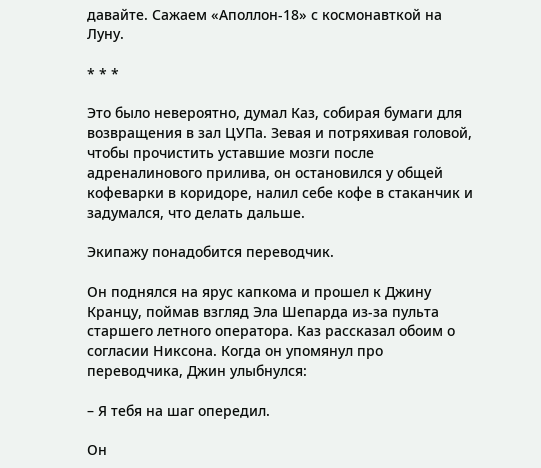давайте. Сажаем «Аполлон-18» с космонавткой на Луну.

* * *

Это было невероятно, думал Каз, собирая бумаги для возвращения в зал ЦУПа. Зевая и потряхивая головой, чтобы прочистить уставшие мозги после адреналинового прилива, он остановился у общей кофеварки в коридоре, налил себе кофе в стаканчик и задумался, что делать дальше.

Экипажу понадобится переводчик.

Он поднялся на ярус капкома и прошел к Джину Кранцу, поймав взгляд Эла Шепарда из-за пульта старшего летного оператора. Каз рассказал обоим о согласии Никсона. Когда он упомянул про переводчика, Джин улыбнулся:

– Я тебя на шаг опередил.

Он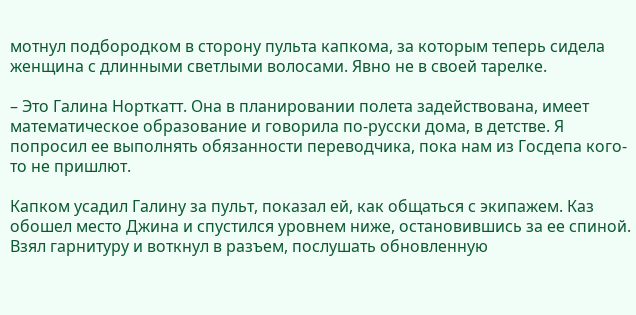мотнул подбородком в сторону пульта капкома, за которым теперь сидела женщина с длинными светлыми волосами. Явно не в своей тарелке.

– Это Галина Норткатт. Она в планировании полета задействована, имеет математическое образование и говорила по-русски дома, в детстве. Я попросил ее выполнять обязанности переводчика, пока нам из Госдепа кого-то не пришлют.

Капком усадил Галину за пульт, показал ей, как общаться с экипажем. Каз обошел место Джина и спустился уровнем ниже, остановившись за ее спиной. Взял гарнитуру и воткнул в разъем, послушать обновленную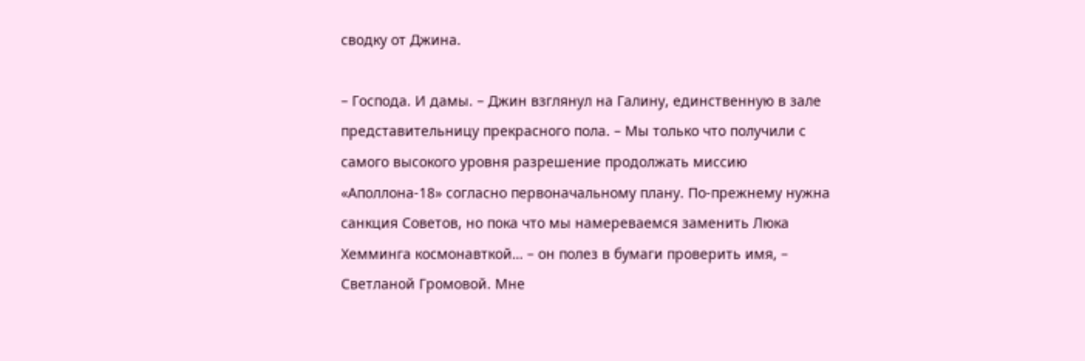сводку от Джина.

– Господа. И дамы. – Джин взглянул на Галину, единственную в зале представительницу прекрасного пола. – Мы только что получили с самого высокого уровня разрешение продолжать миссию «Аполлона-18» согласно первоначальному плану. По-прежнему нужна санкция Советов, но пока что мы намереваемся заменить Люка Хемминга космонавткой… – он полез в бумаги проверить имя, – Светланой Громовой. Мне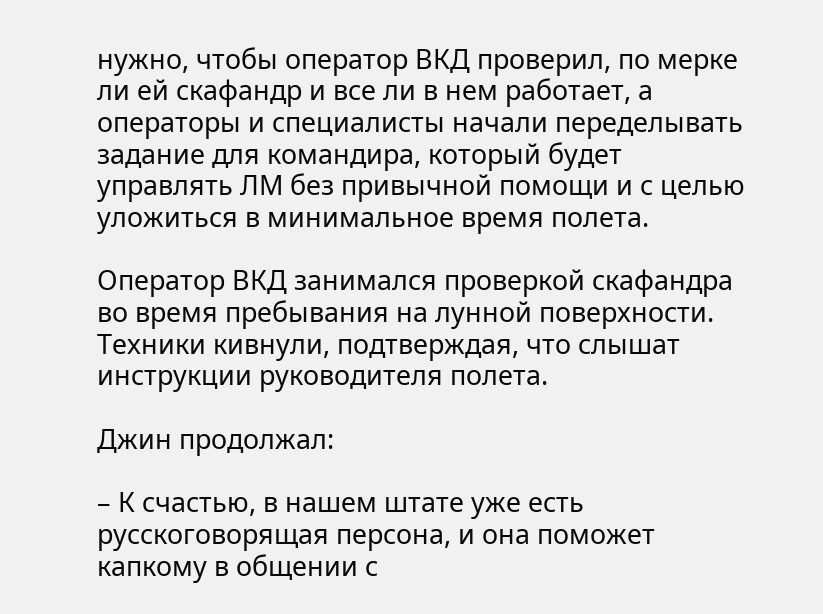нужно, чтобы оператор ВКД проверил, по мерке ли ей скафандр и все ли в нем работает, а операторы и специалисты начали переделывать задание для командира, который будет управлять ЛМ без привычной помощи и с целью уложиться в минимальное время полета.

Оператор ВКД занимался проверкой скафандра во время пребывания на лунной поверхности. Техники кивнули, подтверждая, что слышат инструкции руководителя полета.

Джин продолжал:

– К счастью, в нашем штате уже есть русскоговорящая персона, и она поможет капкому в общении с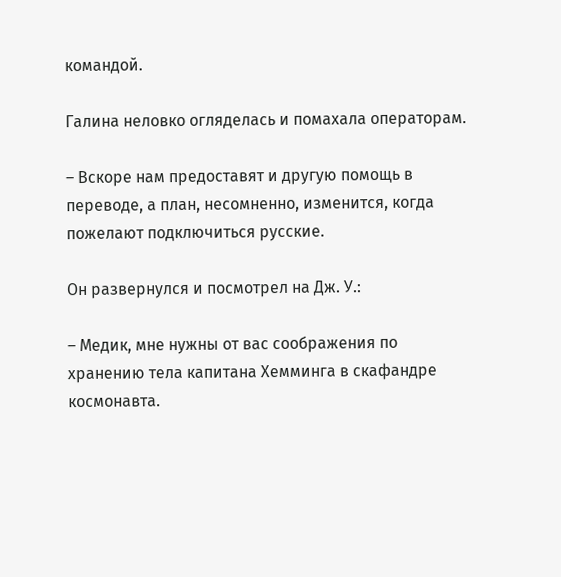командой.

Галина неловко огляделась и помахала операторам.

– Вскоре нам предоставят и другую помощь в переводе, а план, несомненно, изменится, когда пожелают подключиться русские.

Он развернулся и посмотрел на Дж. У.:

– Медик, мне нужны от вас соображения по хранению тела капитана Хемминга в скафандре космонавта.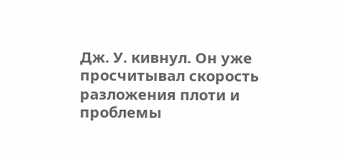Дж. У. кивнул. Он уже просчитывал скорость разложения плоти и проблемы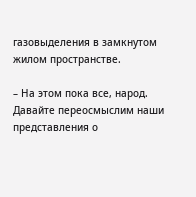газовыделения в замкнутом жилом пространстве.

– На этом пока все, народ. Давайте переосмыслим наши представления о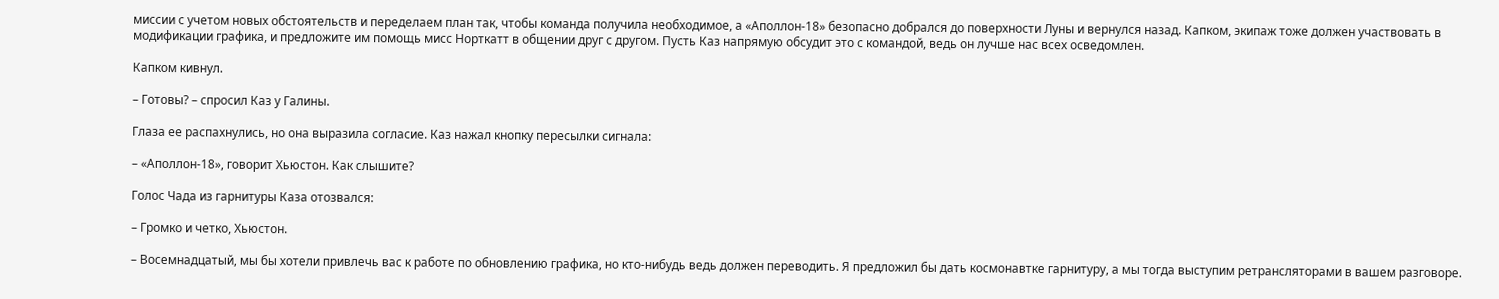миссии с учетом новых обстоятельств и переделаем план так, чтобы команда получила необходимое, а «Аполлон-18» безопасно добрался до поверхности Луны и вернулся назад. Капком, экипаж тоже должен участвовать в модификации графика, и предложите им помощь мисс Норткатт в общении друг с другом. Пусть Каз напрямую обсудит это с командой, ведь он лучше нас всех осведомлен.

Капком кивнул.

– Готовы? – спросил Каз у Галины.

Глаза ее распахнулись, но она выразила согласие. Каз нажал кнопку пересылки сигнала:

– «Аполлон-18», говорит Хьюстон. Как слышите?

Голос Чада из гарнитуры Каза отозвался:

– Громко и четко, Хьюстон.

– Восемнадцатый, мы бы хотели привлечь вас к работе по обновлению графика, но кто-нибудь ведь должен переводить. Я предложил бы дать космонавтке гарнитуру, а мы тогда выступим ретрансляторами в вашем разговоре.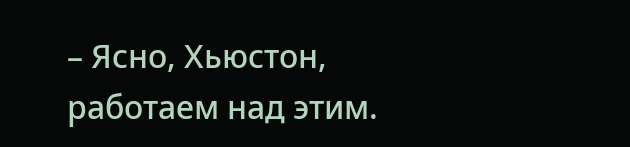– Ясно, Хьюстон, работаем над этим.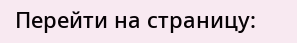Перейти на страницу: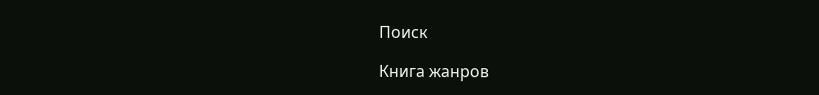Поиск

Книга жанров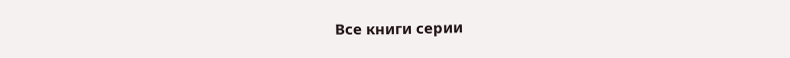Все книги серии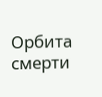Орбита смерти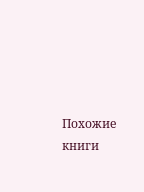Похожие книги